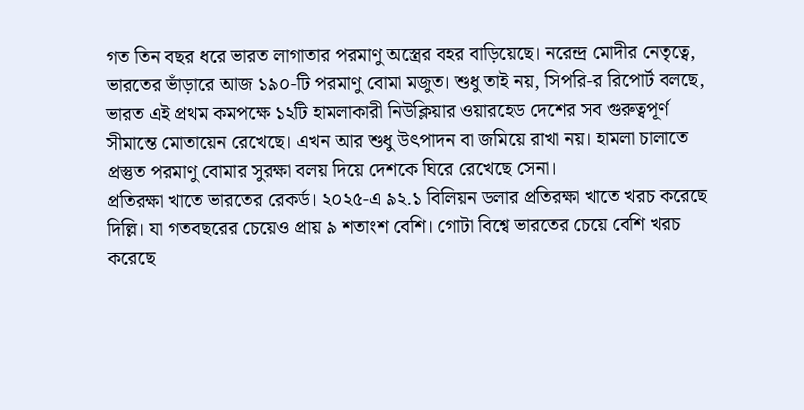গত তিন বছর ধরে ভারত লাগাতার পরমাণু অস্ত্রের বহর বাড়িয়েছে। নরেন্দ্র মোদীর নেতৃত্বে, ভারতের ভাঁড়ারে আজ ১৯০-টি পরমাণু বোমা মজুত। শুধু তাই নয়, সিপরি-র রিপোর্ট বলছে, ভারত এই প্রথম কমপক্ষে ১২টি হামলাকারী নিউক্লিয়ার ওয়ারহেড দেশের সব গুরুত্বপূর্ণ সীমান্তে মোতায়েন রেখেছে। এখন আর শুধু উৎপাদন বা জমিয়ে রাখা নয়। হামলা চালাতে প্রস্তুত পরমাণু বোমার সুরক্ষা বলয় দিয়ে দেশকে ঘিরে রেখেছে সেনা।
প্রতিরক্ষা খাতে ভারতের রেকর্ড। ২০২৫-এ ৯২.১ বিলিয়ন ডলার প্রতিরক্ষা খাতে খরচ করেছে দিল্লি। যা গতবছরের চেয়েও প্রায় ৯ শতাংশ বেশি। গোটা বিশ্বে ভারতের চেয়ে বেশি খরচ করেছে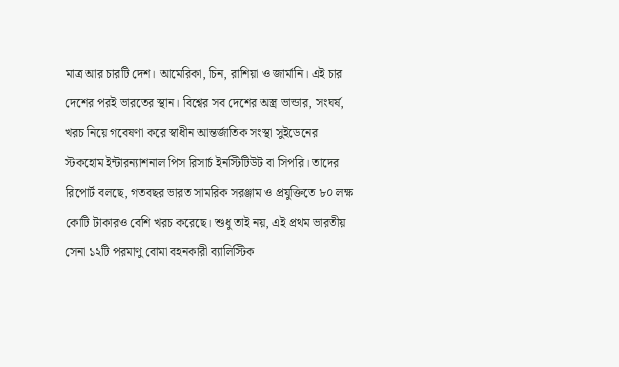মাত্র আর চারটি দেশ। আমেরিকা, চিন, রাশিয়া ও জার্মানি। এই চার দেশের পরই ভারতের স্থান। বিশ্বের সব দেশের অস্ত্র ভান্ডার, সংঘর্ষ, খরচ নিয়ে গবেষণা করে স্বাধীন আন্তর্জাতিক সংস্থা সুইডেনের স্টকহোম ইন্টারন্যাশনাল পিস রিসার্চ ইনস্টিটিউট বা সিপরি। তাদের রিপোর্ট বলছে, গতবছর ভারত সামরিক সরঞ্জাম ও প্রযুক্তিতে ৮০ লক্ষ কোটি টাকারও বেশি খরচ করেছে। শুধু তাই নয়, এই প্রথম ভারতীয় সেনা ১২টি পরমাণু বোমা বহনকারী ব্যালিস্টিক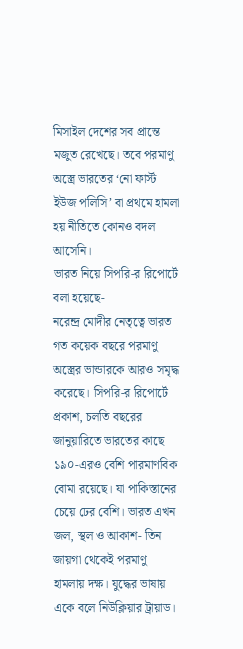মিসাইল দেশের সব প্রান্তে মজুত রেখেছে। তবে পরমাণু অস্ত্রে ভারতের ‘নো ফার্স্ট ইউজ পলিসি’ বা প্রথমে হামলা হয় নীতিতে কোনও বদল আসেনি।
ভারত নিয়ে সিপরি-র রিপোর্টে বলা হয়েছে-
নরেন্দ্র মোদীর নেতৃত্বে ভারত গত কয়েক বছরে পরমাণু অস্ত্রের ভান্ডারকে আরও সমৃদ্ধ করেছে। সিপরি-র রিপোর্টে প্রকাশ, চলতি বছরের জানুয়ারিতে ভারতের কাছে ১৯০-এরও বেশি পারমাণবিক বোমা রয়েছে। যা পাকিস্তানের চেয়ে ঢের বেশি। ভারত এখন জল, স্থল ও আকাশ- তিন জায়গা থেকেই পরমাণু হামলায় দক্ষ। যুদ্ধের ভাষায় একে বলে নিউক্লিয়ার ট্রায়াড।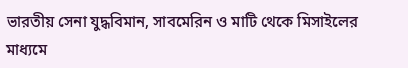ভারতীয় সেনা যুদ্ধবিমান, সাবমেরিন ও মাটি থেকে মিসাইলের মাধ্যমে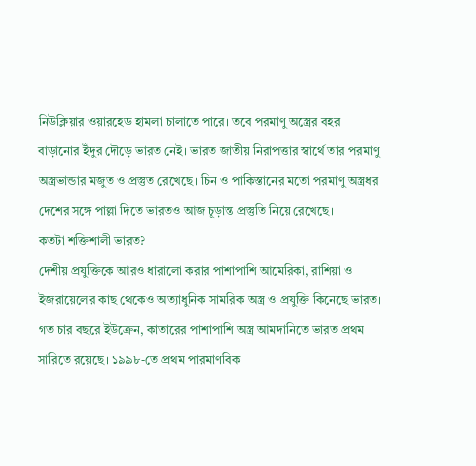নিউক্লিয়ার ওয়ারহেড হামলা চালাতে পারে। তবে পরমাণু অস্ত্রের বহর বাড়ানোর ইঁদুর দৌড়ে ভারত নেই। ভারত জাতীয় নিরাপত্তার স্বার্থে তার পরমাণু অস্ত্রভান্ডার মজুত ও প্রস্তুত রেখেছে। চিন ও পাকিস্তানের মতো পরমাণু অস্ত্রধর দেশের সঙ্গে পাল্লা দিতে ভারতও আজ চূড়ান্ত প্রস্তুতি নিয়ে রেখেছে।
কতটা শক্তিশালী ভারত?
দেশীয় প্রযুক্তিকে আরও ধারালো করার পাশাপাশি আমেরিকা, রাশিয়া ও ইজরায়েলের কাছ থেকেও অত্যাধুনিক সামরিক অস্ত্র ও প্রযুক্তি কিনেছে ভারত। গত চার বছরে ইউক্রেন, কাতারের পাশাপাশি অস্ত্র আমদানিতে ভারত প্রথম সারিতে রয়েছে। ১৯৯৮-তে প্রথম পারমাণবিক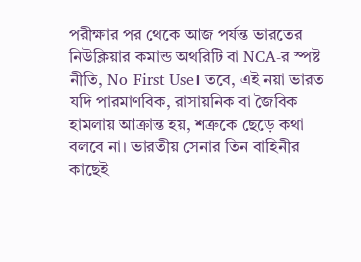পরীক্ষার পর থেকে আজ পর্যন্ত ভারতের নিউক্লিয়ার কমান্ড অথরিটি বা NCA-র স্পষ্ট নীতি, No First Use। তবে, এই নয়া ভারত যদি পারমাণবিক, রাসায়নিক বা জৈবিক হামলায় আক্রান্ত হয়, শত্রুকে ছেড়ে কথা বলবে না। ভারতীয় সেনার তিন বাহিনীর কাছেই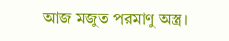আজ মজুত পরমাণু অস্ত্র।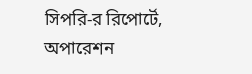সিপরি-র রিপোর্টে, অপারেশন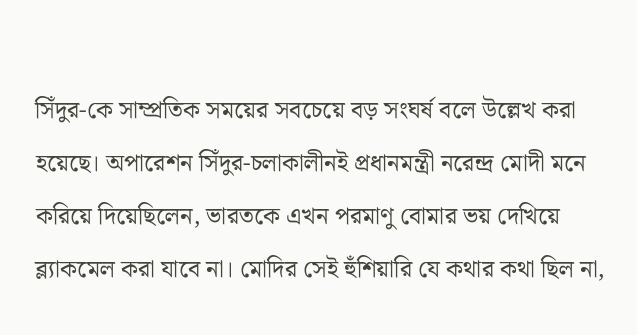সিঁদুর-কে সাম্প্রতিক সময়ের সবচেয়ে বড় সংঘর্ষ বলে উল্লেখ করা হয়েছে। অপারেশন সিঁদুর-চলাকালীনই প্রধানমন্ত্রী নরেন্দ্র মোদী মনে করিয়ে দিয়েছিলেন, ভারতকে এখন পরমাণু বোমার ভয় দেখিয়ে ব্ল্যাকমেল করা যাবে না। মোদির সেই হুঁশিয়ারি যে কথার কথা ছিল না,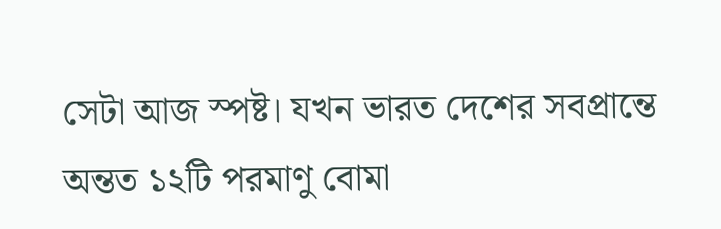সেটা আজ স্পষ্ট। যখন ভারত দেশের সবপ্রান্তে অন্তত ১২টি পরমাণু বোমা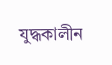যুদ্ধকালীন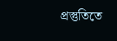প্রস্তুতিতে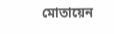মোতায়েন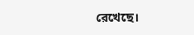রেখেছে।